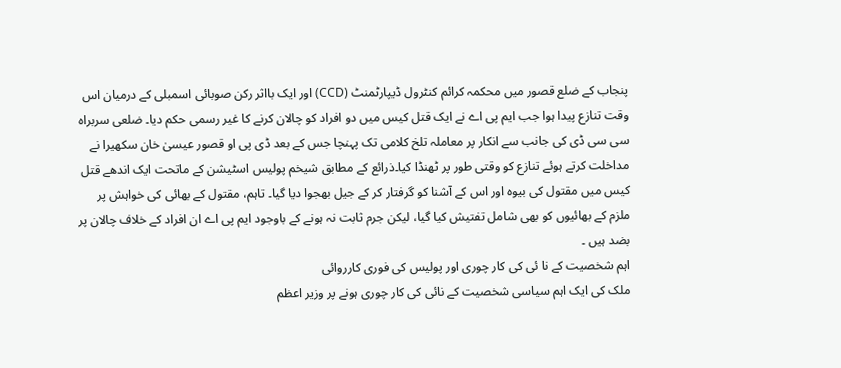پنجاب کے ضلع قصور میں محکمہ کرائم کنٹرول ڈیپارٹمنٹ (CCD) اور ایک بااثر رکن صوبائی اسمبلی کے درمیان اس وقت تنازع پیدا ہوا جب ایم پی اے نے ایک قتل کیس میں دو افراد کو چالان کرنے کا غیر رسمی حکم دیا۔ ضلعی سربراہ سی سی ڈی کی جانب سے انکار پر معاملہ تلخ کلامی تک پہنچا جس کے بعد ڈی پی او قصور عیسیٰ خان سکھیرا نے مداخلت کرتے ہوئے تنازع کو وقتی طور پر ٹھنڈا کیا۔ذرائع کے مطابق شیخم پولیس اسٹیشن کے ماتحت ایک اندھے قتل کیس میں مقتول کی بیوہ اور اس کے آشنا کو گرفتار کر کے جیل بھجوا دیا گیا۔ تاہم، مقتول کے بھائی کی خواہش پر ملزم کے بھائیوں کو بھی شامل تفتیش کیا گیا، لیکن جرم ثابت نہ ہونے کے باوجود ایم پی اے ان افراد کے خلاف چالان پر بضد ہیں ۔
اہم شخصیت کے نا ئی کی کار چوری اور پولیس کی فوری کارروائی
ملک کی ایک اہم سیاسی شخصیت کے نائی کی کار چوری ہونے پر وزیر اعظم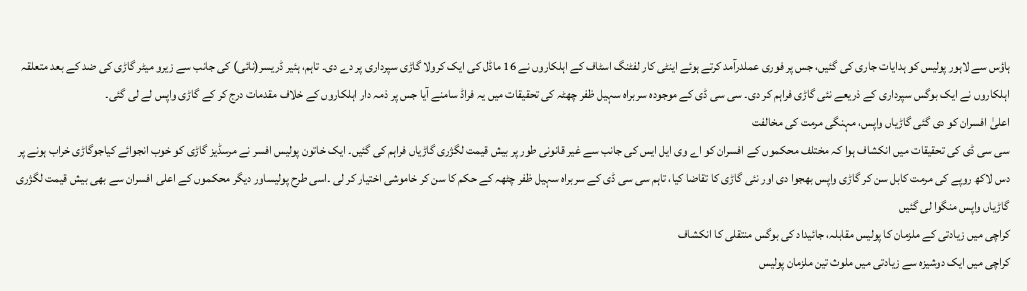ہاؤس سے لاہور پولیس کو ہدایات جاری کی گئیں، جس پر فوری عملدرآمد کرتے ہوئے اینٹی کار لفٹنگ اسٹاف کے اہلکاروں نے 16 ماڈل کی ایک کرولا گاڑی سپرداری پر دے دی۔ تاہم، ہئیر ڈریسر(نائی) کی جانب سے زیرو میٹر گاڑی کی ضد کے بعد متعلقہ اہلکاروں نے ایک بوگس سپرداری کے ذریعے نئی گاڑی فراہم کر دی۔ سی سی ڈی کے موجودہ سربراہ سہیل ظفر چھٹہ کی تحقیقات میں یہ فراڈ سامنے آیا جس پر ذمہ دار اہلکاروں کے خلاف مقدمات درج کر کے گاڑی واپس لے لی گئی۔
اعلیٰ افسران کو دی گئی گاڑیاں واپس، مہنگی مرمت کی مخالفت
سی سی ڈی کی تحقیقات میں انکشاف ہوا کہ مختلف محکموں کے افسران کو اے وی ایل ایس کی جانب سے غیر قانونی طور پر بیش قیمت لگژری گاڑیاں فراہم کی گئیں۔ ایک خاتون پولیس افسر نے مرسڈیز گاڑی کو خوب انجوائے کیاجوگاڑی خراب ہونے پر دس لاکھ روپے کی مرمت کابل سن کر گاڑی واپس بھجوا دی اور نئی گاڑی کا تقاضا کیا، تاہم سی سی ڈی کے سربراہ سہیل ظفر چٹھہ کے حکم کا سن کر خاموشی اختیار کر لی ۔اسی طرح پولیساور دیگر محکموں کے اعلی افسران سے بھی بیش قیمت لگژری گاڑیاں واپس منگوا لی گئیں
کراچی میں زیادتی کے ملزمان کا پولیس مقابلہ، جائیداد کی بوگس منتقلی کا انکشاف
کراچی میں ایک دوشیزہ سے زیادتی میں ملوث تین ملزمان پولیس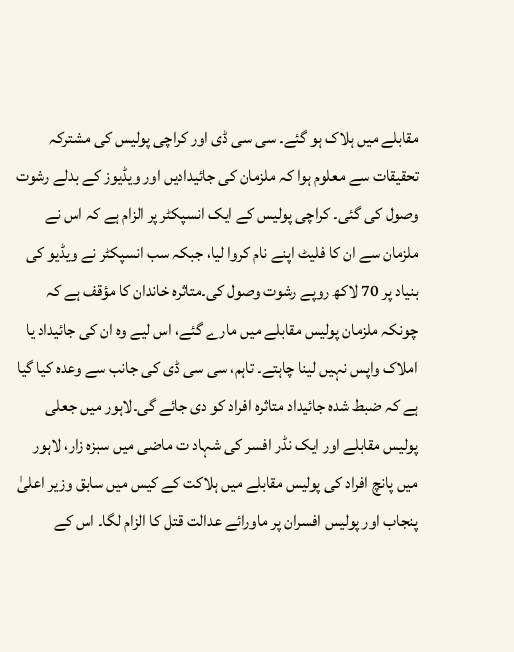مقابلے میں ہلاک ہو گئے۔ سی سی ڈی اور کراچی پولیس کی مشترکہ تحقیقات سے معلوم ہوا کہ ملزمان کی جائیدادیں اور ویڈیوز کے بدلے رشوت وصول کی گئی۔ کراچی پولیس کے ایک انسپکٹر پر الزام ہے کہ اس نے ملزمان سے ان کا فلیٹ اپنے نام کروا لیا، جبکہ سب انسپکٹر نے ویڈیو کی بنیاد پر 70 لاکھ روپے رشوت وصول کی۔متاثرہ خاندان کا مؤقف ہے کہ چونکہ ملزمان پولیس مقابلے میں مارے گئے، اس لیے وہ ان کی جائیداد یا املاک واپس نہیں لینا چاہتے۔ تاہم، سی سی ڈی کی جانب سے وعدہ کیا گیا ہے کہ ضبط شدہ جائیداد متاثرہ افراد کو دی جائے گی۔لاہور میں جعلی پولیس مقابلے اور ایک نڈر افسر کی شہاد ت ماضی میں سبزہ زار، لاہور میں پانچ افراد کی پولیس مقابلے میں ہلاکت کے کیس میں سابق وزیر اعلیٰ پنجاب اور پولیس افسران پر ماورائے عدالت قتل کا الزام لگا۔ اس کے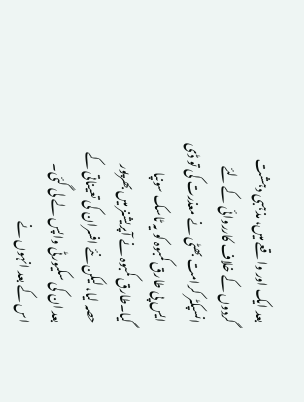بعد ایک اور واقعے میں، مذہبی دہشت گردوں کے خلاف کارروائی کے لئے انسپکٹر کرامت بھٹی نے معذرت کی تو ڈی ایس پی طارق کمبوہ کو یہ ٹاسک سونپا گیا۔طارق کمبوہ نے آپریشنز میں بھرپور حصہ لیا، لیکن نئے افسران کی تعیناتی کے بعد ان کی سکیورٹی واپس لے لی گئی۔ اس کے بعد انہوں نے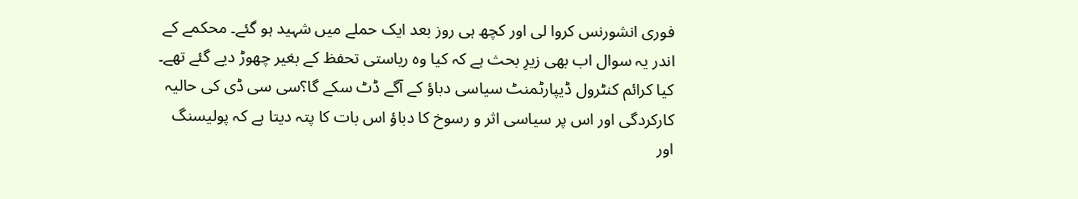فوری انشورنس کروا لی اور کچھ ہی روز بعد ایک حملے میں شہید ہو گئے۔ محکمے کے اندر یہ سوال اب بھی زیرِ بحث ہے کہ کیا وہ ریاستی تحفظ کے بغیر چھوڑ دیے گئے تھے۔
کیا کرائم کنٹرول ڈیپارٹمنٹ سیاسی دباؤ کے آگے ڈٹ سکے گا؟سی سی ڈی کی حالیہ کارکردگی اور اس پر سیاسی اثر و رسوخ کا دباؤ اس بات کا پتہ دیتا ہے کہ پولیسنگ اور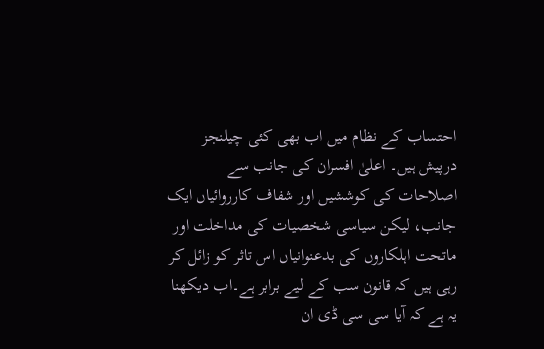احتساب کے نظام میں اب بھی کئی چیلنجز درپیش ہیں۔ اعلیٰ افسران کی جانب سے اصلاحات کی کوششیں اور شفاف کارروائیاں ایک جانب، لیکن سیاسی شخصیات کی مداخلت اور ماتحت اہلکاروں کی بدعنوانیاں اس تاثر کو زائل کر رہی ہیں کہ قانون سب کے لیے برابر ہے۔اب دیکھنا یہ ہے کہ آیا سی سی ڈی ان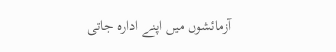آزمائشوں میں اپنے ادارہ جاتی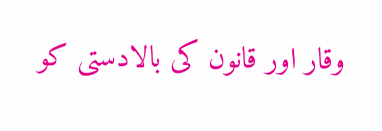وقار اور قانون کی بالادستی کو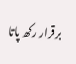برقرار رکھ پاتا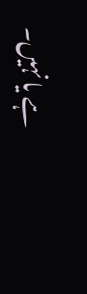ہے یا نہیں۔